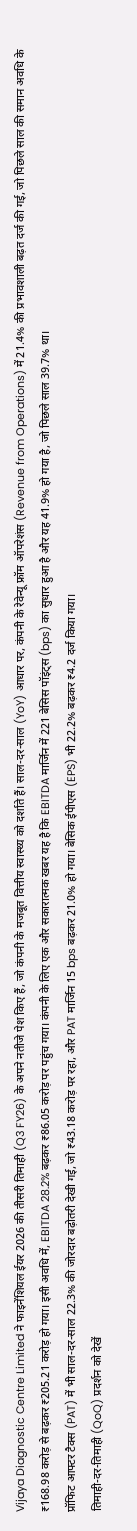Vijaya Diagnostic Centre Limited ने फाइनेंशियल ईयर 2026 की तीसरी तिमाही (Q3 FY26) के अपने नतीजे पेश किए हैं, जो कंपनी के मजबूत वित्तीय स्वास्थ्य को दर्शाते हैं। साल-दर-साल (YoY) आधार पर, कंपनी के रेवेन्यू फ्रॉम ऑपरेशंस (Revenue from Operations) में 21.4% की प्रभावशाली बढ़त दर्ज की गई, जो पिछले साल की समान अवधि के ₹168.98 करोड़ से बढ़कर ₹205.21 करोड़ हो गया। इसी अवधि में, EBITDA 28.2% बढ़कर ₹86.05 करोड़ पर पहुंच गया। कंपनी के लिए एक और सकारात्मक खबर यह है कि EBITDA मार्जिन में 221 बेसिस पॉइंट्स (bps) का सुधार हुआ है और यह 41.9% हो गया है, जो पिछले साल 39.7% था।
प्रॉफिट आफ्टर टैक्स (PAT) में भी साल-दर-साल 22.3% की जोरदार बढ़ोतरी देखी गई, जो ₹43.18 करोड़ पर रहा, और PAT मार्जिन 15 bps बढ़कर 21.0% हो गया। बेसिक ईपीएस (EPS) भी 22.2% बढ़कर ₹4.2 दर्ज किया गया।
तिमाही-दर-तिमाही (QoQ) प्रदर्शन को देखें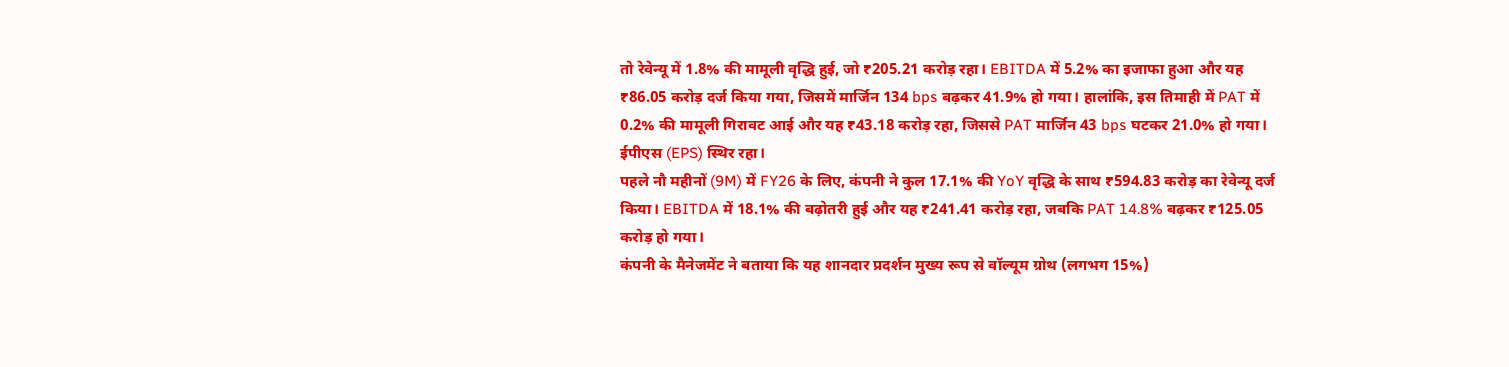तो रेवेन्यू में 1.8% की मामूली वृद्धि हुई, जो ₹205.21 करोड़ रहा। EBITDA में 5.2% का इजाफा हुआ और यह ₹86.05 करोड़ दर्ज किया गया, जिसमें मार्जिन 134 bps बढ़कर 41.9% हो गया। हालांकि, इस तिमाही में PAT में 0.2% की मामूली गिरावट आई और यह ₹43.18 करोड़ रहा, जिससे PAT मार्जिन 43 bps घटकर 21.0% हो गया। ईपीएस (EPS) स्थिर रहा।
पहले नौ महीनों (9M) में FY26 के लिए, कंपनी ने कुल 17.1% की YoY वृद्धि के साथ ₹594.83 करोड़ का रेवेन्यू दर्ज किया। EBITDA में 18.1% की बढ़ोतरी हुई और यह ₹241.41 करोड़ रहा, जबकि PAT 14.8% बढ़कर ₹125.05 करोड़ हो गया।
कंपनी के मैनेजमेंट ने बताया कि यह शानदार प्रदर्शन मुख्य रूप से वॉल्यूम ग्रोथ (लगभग 15%)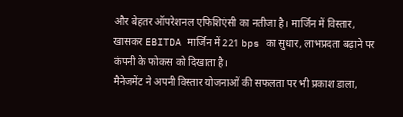और बेहतर ऑपरेशनल एफिशिएंसी का नतीजा है। मार्जिन में विस्तार, खासकर EBITDA मार्जिन में 221 bps का सुधार, लाभप्रदता बढ़ाने पर कंपनी के फोकस को दिखाता है।
मैनेजमेंट ने अपनी विस्तार योजनाओं की सफलता पर भी प्रकाश डाला,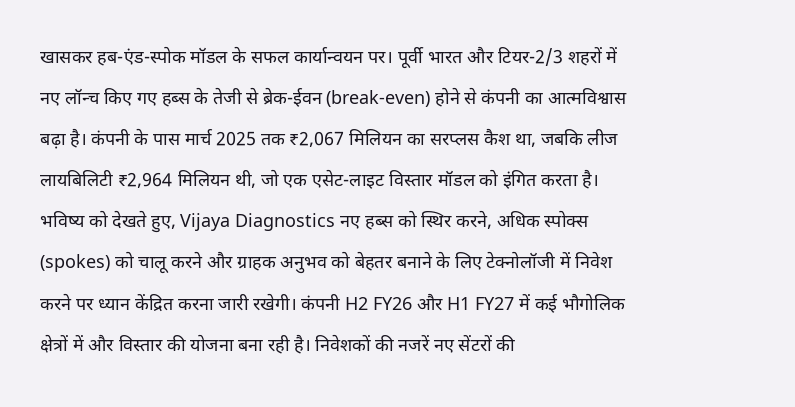खासकर हब-एंड-स्पोक मॉडल के सफल कार्यान्वयन पर। पूर्वी भारत और टियर-2/3 शहरों में नए लॉन्च किए गए हब्स के तेजी से ब्रेक-ईवन (break-even) होने से कंपनी का आत्मविश्वास बढ़ा है। कंपनी के पास मार्च 2025 तक ₹2,067 मिलियन का सरप्लस कैश था, जबकि लीज लायबिलिटी ₹2,964 मिलियन थी, जो एक एसेट-लाइट विस्तार मॉडल को इंगित करता है।
भविष्य को देखते हुए, Vijaya Diagnostics नए हब्स को स्थिर करने, अधिक स्पोक्स (spokes) को चालू करने और ग्राहक अनुभव को बेहतर बनाने के लिए टेक्नोलॉजी में निवेश करने पर ध्यान केंद्रित करना जारी रखेगी। कंपनी H2 FY26 और H1 FY27 में कई भौगोलिक क्षेत्रों में और विस्तार की योजना बना रही है। निवेशकों की नजरें नए सेंटरों की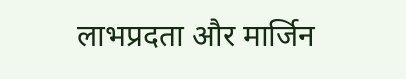लाभप्रदता और मार्जिन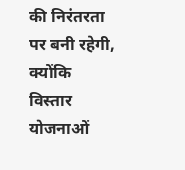की निरंतरता पर बनी रहेगी, क्योंकि विस्तार योजनाओं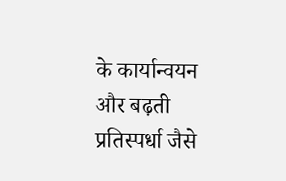के कार्यान्वयन और बढ़ती प्रतिस्पर्धा जैसे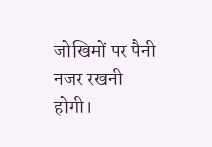जोखिमों पर पैनी नजर रखनी होगी।